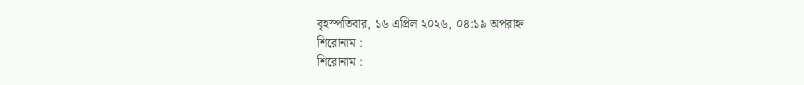বৃহস্পতিবার, ১৬ এপ্রিল ২০২৬, ০৪:১৯ অপরাহ্ন
শিরোনাম :
শিরোনাম :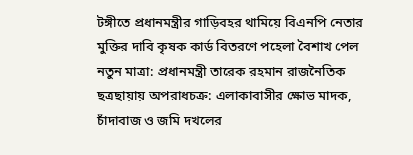টঙ্গীতে প্রধানমন্ত্রীর গাড়িবহর থামিয়ে বিএনপি নেতার মুক্তির দাবি কৃষক কার্ড বিতরণে পহেলা বৈশাখ পেল নতুন মাত্রা: প্রধানমন্ত্রী তারেক রহমান রাজনৈতিক ছত্রছায়ায় অপরাধচক্র: এলাকাবাসীর ক্ষোভ মাদক, চাঁদাবাজ ও জমি দখলের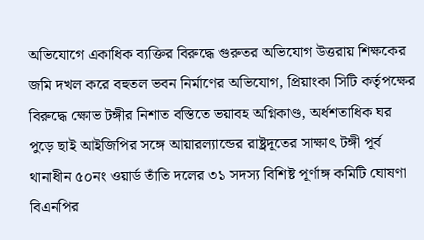অভিযোগে একাধিক ব্যক্তির বিরুদ্ধে গুরুতর অভিযোগ উত্তরায় শিক্ষকের জমি দখল করে বহুতল ভবন নির্মাণের অভিযোগ, প্রিয়াংকা সিটি কর্তৃপক্ষের বিরুদ্ধে ক্ষোভ টঙ্গীর নিশাত বস্তিতে ভয়াবহ অগ্নিকাণ্ড, অর্ধশতাধিক ঘর পুড়ে ছাই আইজিপির সঙ্গে আয়ারল্যান্ডের রাষ্ট্রদূতের সাক্ষাৎ টঙ্গী পূর্ব থানাধীন ৫০নং ওয়ার্ড তাঁতি দলের ৩১ সদস্য বিশিষ্ট পূর্ণাঙ্গ কমিটি ঘোষণা বিএনপির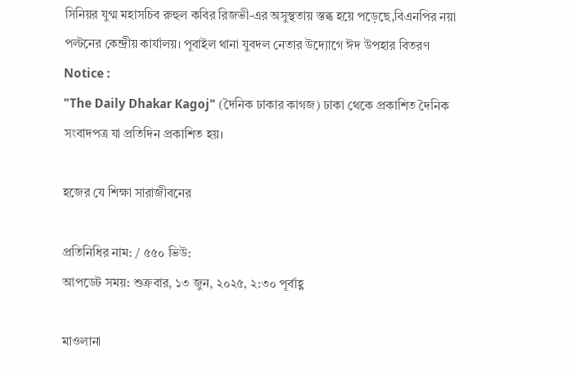সিনিয়র যুগ্ম মহাসচিব রুহুল কবির রিজভী-এর অসুস্থতায় স্তব্ধ হয়ে পড়েছে,বিএনপির নয়া পল্টনের কেন্দ্রীয় কার্যালয়। পূবাইল থানা যুবদল নেতার উদ্যোগে ঈদ উপহার বিতরণ
Notice :
"The Daily Dhakar Kagoj" (দৈনিক ঢাকার কাগজ) ঢাকা থেকে প্রকাশিত দৈনিক সংবাদপত্র যা প্রতিদিন প্রকাশিত হয়।

হজের যে শিক্ষা সারাজীবনের

প্রতিনিধির নাম: / ৫৫০ ভিউ:
আপডেট সময়: শুক্রবার, ১৩ জুন, ২০২৫, ২:৩০ পূর্বাহ্ণ

মাওলানা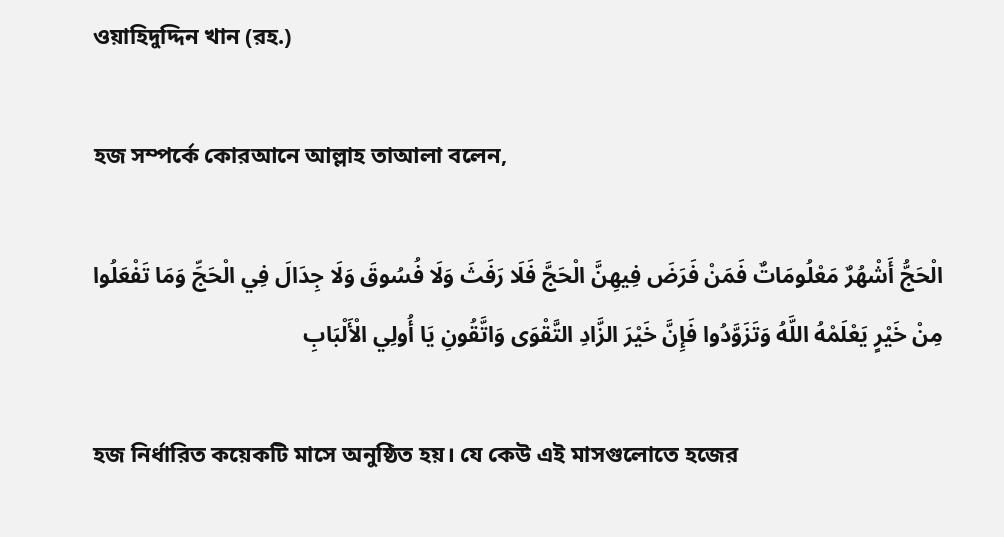ওয়াহিদুদ্দিন খান (রহ.)

হজ সম্পর্কে কোরআনে আল্লাহ তাআলা বলেন,

الْحَجُّ أَشْهُرٌ مَعْلُومَاتٌ فَمَنْ فَرَضَ فِيهِنَّ الْحَجَّ فَلَا رَفَثَ وَلَا فُسُوقَ وَلَا جِدَالَ فِي الْحَجِّ وَمَا تَفْعَلُوا مِنْ خَيْرٍ يَعْلَمْهُ اللَّهُ وَتَزَوَّدُوا فَإِنَّ خَيْرَ الزَّادِ التَّقْوَى وَاتَّقُونِ يَا أُولِي الْأَلْبَابِ

হজ নির্ধারিত কয়েকটি মাসে অনুষ্ঠিত হয়। যে কেউ এই মাসগুলোতে হজের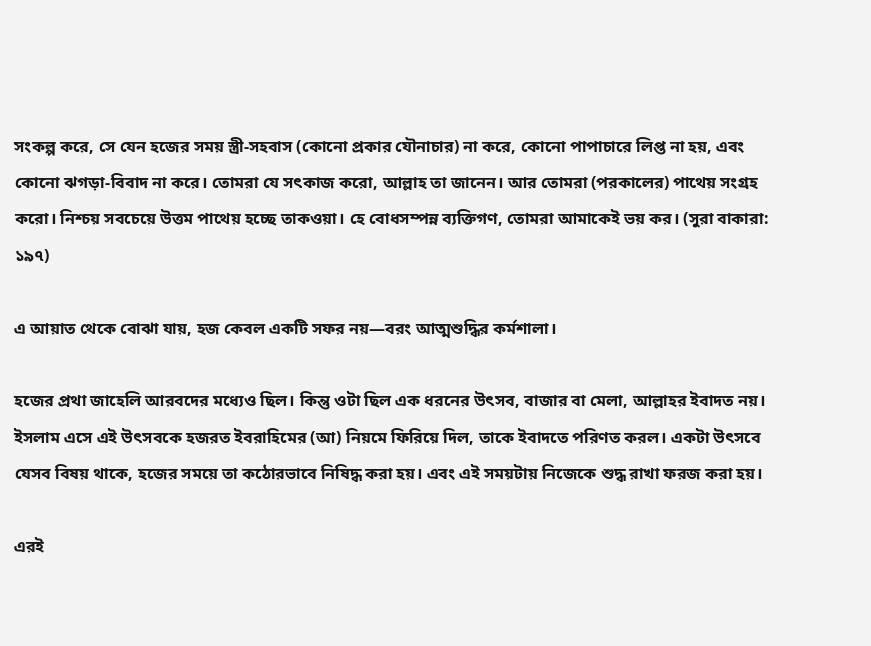সংকল্প করে, সে যেন হজের সময় স্ত্রী-সহবাস (কোনো প্রকার যৌনাচার) না করে, কোনো পাপাচারে লিপ্ত না হয়, এবং কোনো ঝগড়া-বিবাদ না করে। তোমরা যে সৎকাজ করো, আল্লাহ তা জানেন। আর তোমরা (পরকালের) পাথেয় সংগ্রহ করো। নিশ্চয় সবচেয়ে উত্তম পাথেয় হচ্ছে তাকওয়া। হে বোধসম্পন্ন ব্যক্তিগণ, তোমরা আমাকেই ভয় কর। (সুরা বাকারা: ১৯৭)

এ আয়াত থেকে বোঝা যায়, হজ কেবল একটি সফর নয়—বরং আত্মশুদ্ধির কর্মশালা।

হজের প্রথা জাহেলি আরবদের মধ্যেও ছিল। কিন্তু ওটা ছিল এক ধরনের উৎসব, বাজার বা মেলা, আল্লাহর ইবাদত নয়। ইসলাম এসে এই উৎসবকে হজরত ইবরাহিমের (আ) নিয়মে ফিরিয়ে দিল, তাকে ইবাদতে পরিণত করল। একটা উৎসবে যেসব বিষয় থাকে, হজের সময়ে তা কঠোরভাবে নিষিদ্ধ করা হয়। এবং এই সময়টায় নিজেকে শুদ্ধ রাখা ফরজ করা হয়।

এরই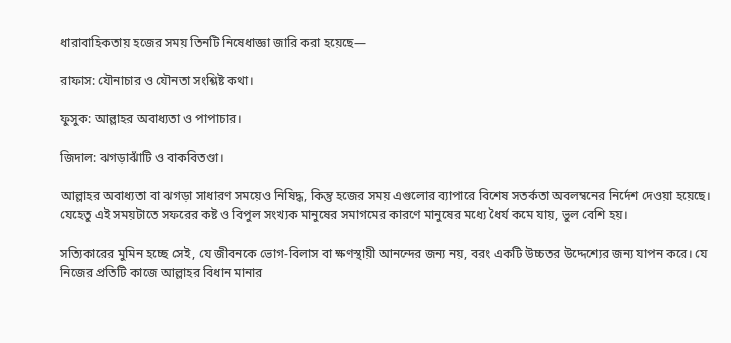ধারাবাহিকতায় হজের সময় তিনটি নিষেধাজ্ঞা জারি করা হয়েছে—

রাফাস: যৌনাচার ও যৌনতা সংশ্লিষ্ট কথা।

ফুসুক: আল্লাহর অবাধ্যতা ও পাপাচার।

জিদাল: ঝগড়াঝাঁটি ও বাকবিতণ্ডা।

আল্লাহর অবাধ্যতা বা ঝগড়া সাধারণ সময়েও নিষিদ্ধ, কিন্তু হজের সময় এগুলোর ব্যাপারে বিশেষ সতর্কতা অবলম্বনের নির্দেশ দেওয়া হয়েছে। যেহেতু এই সময়টাতে সফরের কষ্ট ও বিপুল সংখ্যক মানুষের সমাগমের কারণে মানুষের মধ্যে ধৈর্য কমে যায়, ভুল বেশি হয়।

সত্যিকারের মুমিন হচ্ছে সেই, যে জীবনকে ভোগ-বিলাস বা ক্ষণস্থায়ী আনন্দের জন্য নয়, বরং একটি উচ্চতর উদ্দেশ্যের জন্য যাপন করে। যে নিজের প্রতিটি কাজে আল্লাহর বিধান মানার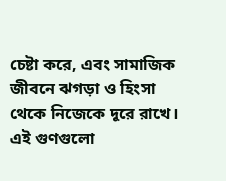চেষ্টা করে, এবং সামাজিক জীবনে ঝগড়া ও হিংসা থেকে নিজেকে দূরে রাখে। এই গুণগুলো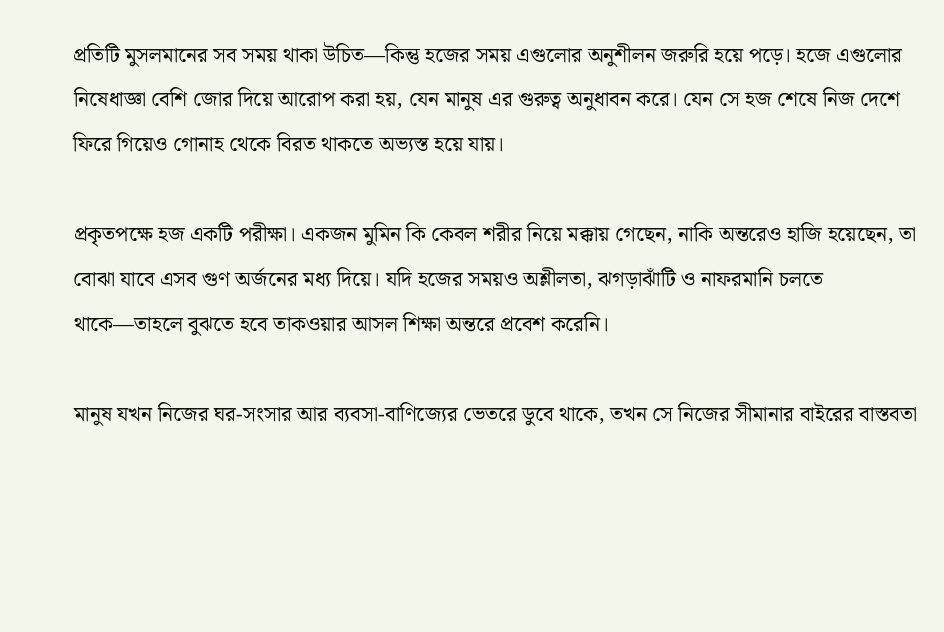প্রতিটি মুসলমানের সব সময় থাকা উচিত—কিন্তু হজের সময় এগুলোর অনুশীলন জরুরি হয়ে পড়ে। হজে এগুলোর নিষেধাজ্ঞা বেশি জোর দিয়ে আরোপ করা হয়, যেন মানুষ এর গুরুত্ব অনুধাবন করে। যেন সে হজ শেষে নিজ দেশে ফিরে গিয়েও গোনাহ থেকে বিরত থাকতে অভ্যস্ত হয়ে যায়।

প্রকৃতপক্ষে হজ একটি পরীক্ষা। একজন মুমিন কি কেবল শরীর নিয়ে মক্কায় গেছেন, নাকি অন্তরেও হাজি হয়েছেন, তা বোঝা যাবে এসব গুণ অর্জনের মধ্য দিয়ে। যদি হজের সময়ও অশ্লীলতা, ঝগড়াঝাঁটি ও নাফরমানি চলতে থাকে—তাহলে বুঝতে হবে তাকওয়ার আসল শিক্ষা অন্তরে প্রবেশ করেনি।

মানুষ যখন নিজের ঘর-সংসার আর ব্যবসা-বাণিজ্যের ভেতরে ডুবে থাকে, তখন সে নিজের সীমানার বাইরের বাস্তবতা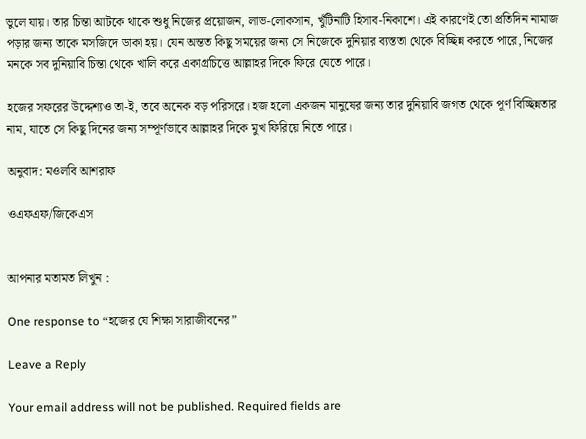ভুলে যায়। তার চিন্তা আটকে থাকে শুধু নিজের প্রয়োজন, লাভ-লোকসান, খুঁটিনাটি হিসাব-নিকাশে। এই কারণেই তো প্রতিদিন নামাজ পড়ার জন্য তাকে মসজিদে ডাকা হয়। যেন অন্তত কিছু সময়ের জন্য সে নিজেকে দুনিয়ার ব্যস্ততা থেকে বিচ্ছিন্ন করতে পারে, নিজের মনকে সব দুনিয়াবি চিন্তা থেকে খালি করে একাগ্রচিত্তে আল্লাহর দিকে ফিরে যেতে পারে।

হজের সফরের উদ্দেশ্যও তা-ই, তবে অনেক বড় পরিসরে। হজ হলো একজন মানুষের জন্য তার দুনিয়াবি জগত থেকে পূর্ণ বিচ্ছিন্নতার নাম, যাতে সে কিছু দিনের জন্য সম্পূর্ণভাবে আল্লাহর দিকে মুখ ফিরিয়ে নিতে পারে।

অনুবাদ: মওলবি আশরাফ

ওএফএফ/জিকেএস


আপনার মতামত লিখুন :

One response to “হজের যে শিক্ষা সারাজীবনের”

Leave a Reply

Your email address will not be published. Required fields are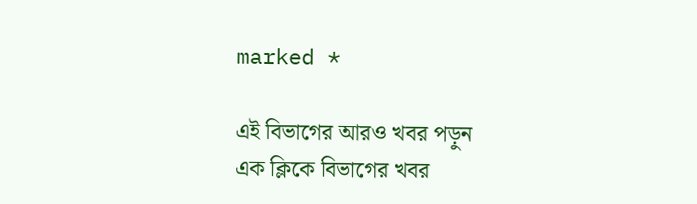marked *

এই বিভাগের আরও খবর পড়ুন
এক ক্লিকে বিভাগের খবর